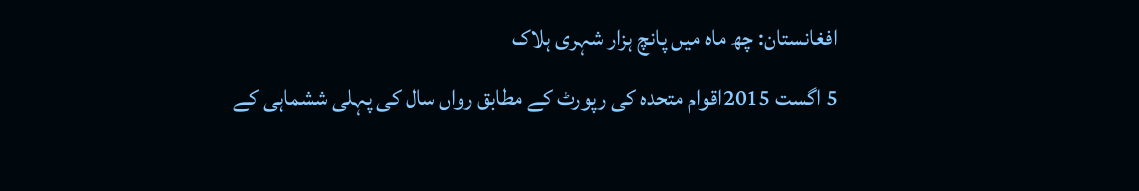افغانستان: چھ ماہ میں پانچ ہزار شہری ہلاک
5 اگست 2015اقوام متحدہ کی رپورٹ کے مطابق رواں سال کی پہلی ششماہی کے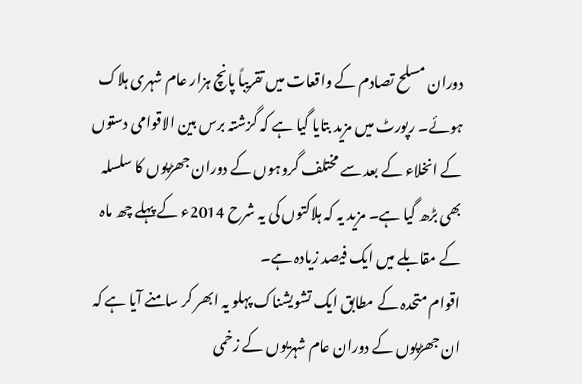دوران مسلح تصادم کے واقعات میں تقریباً پانچ ہزار عام شہری ہلاک ہوئے۔ رپورٹ میں مزید بتایا گیا ہے کہ گزشتہ برس بین الاقوامی دستوں کے انخلاء کے بعد سے مختلف گروہوں کے دوران جھڑپوں کا سلسلہ بھی بڑھ گیا ہے۔ مزید یہ کہ ہلاکتوں کی یہ شرح 2014ء کے پہلے چھ ماہ کے مقابلے میں ایک فیصد زیادہ ہے۔
اقوام متحدہ کے مطابق ایک تشویشناک پہلو یہ ابھر کر سامنے آیا ہے کہ ان جھڑپوں کے دوران عام شہریوں کے زخمی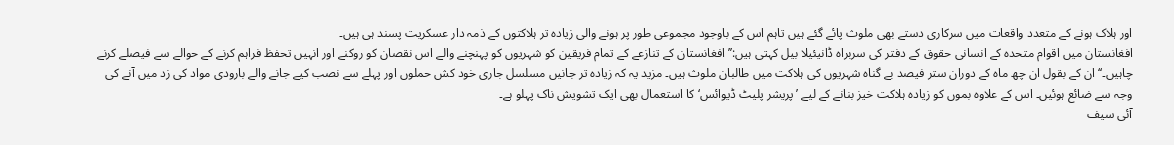اور ہلاک ہونے کے متعدد واقعات میں سرکاری دستے بھی ملوث پائے گئے ہیں تاہم اس کے باوجود مجموعی طور پر ہونے والی زیادہ تر ہلاکتوں کے ذمہ دار عسکریت پسند ہی ہیں۔
افغانستان میں اقوام متحدہ کے انسانی حقوق کے دفتر کی سربراہ ڈانیئیلا بیل کہتی ہیں:’’افغانستان کے تنازعے کے تمام فریقین کو شہریوں کو پہنچنے والے اس نقصان کو روکنے اور انہیں تحفظ فراہم کرنے کے حوالے سے فیصلے کرنے چاہیں۔‘‘ ان کے بقول ان چھ ماہ کے دوران ستر فیصد بے گناہ شہریوں کی ہلاکت میں طالبان ملوث ہیں۔ مزید یہ کہ زیادہ تر جانیں مسلسل جاری خود کش حملوں اور پہلے سے نصب کیے جانے والے بارودی مواد کی زد میں آنے کی وجہ سے ضائع ہوئیں۔ اس کے علاوہ بموں کو زیادہ ہلاکت خیز بنانے کے لیے ’پریشر پلیٹ ڈیوائس‘ کا استعمال بھی ایک تشویش ناک پہلو ہے۔
آئی سیف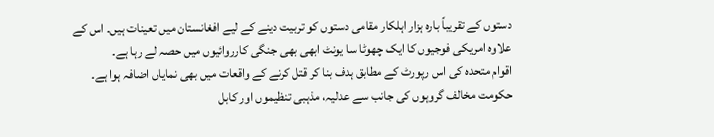دستوں کے تقریباً بارہ ہزار اہلکار مقامی دستوں کو تربیت دینے کے لیے افغانستان میں تعینات ہیں۔ اس کے علاوہ امریکی فوجیوں کا ایک چھوٹا سا یونٹ ابھی بھی جنگی کارروائیوں میں حصہ لے رہا ہے۔
اقوام متحدہ کی اس رپورٹ کے مطابق ہدف بنا کر قتل کرنے کے واقعات میں بھی نمایاں اضافہ ہوا ہے۔ حکومت مخالف گروہوں کی جانب سے عدلیہ، مذہبی تنظیموں اور کابل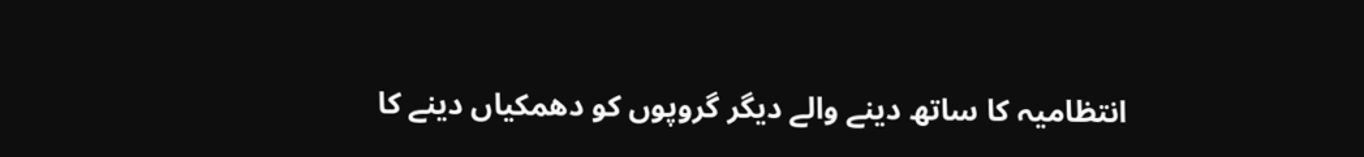انتظامیہ کا ساتھ دینے والے دیگر گروپوں کو دھمکیاں دینے کا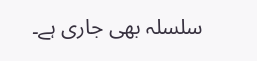سلسلہ بھی جاری ہے۔